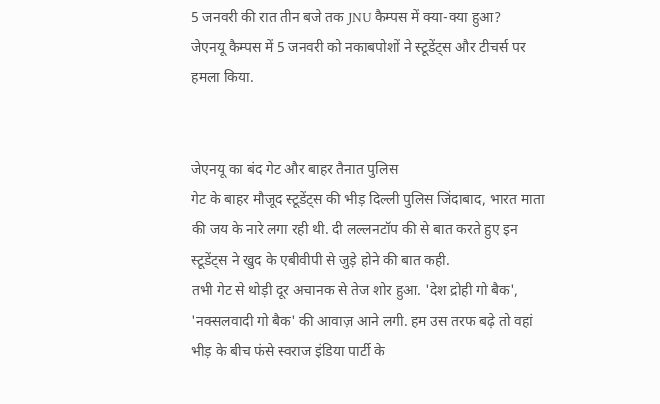5 जनवरी की रात तीन बजे तक JNU कैम्पस में क्या-क्या हुआ?
जेएनयू कैम्पस में 5 जनवरी को नकाबपोशों ने स्टूडेंट्स और टीचर्स पर हमला किया.


जेएनयू का बंद गेट और बाहर तैनात पुलिस
गेट के बाहर मौजूद स्टूडेंट्स की भीड़ दिल्ली पुलिस जिंदाबाद, भारत माता की जय के नारे लगा रही थी. दी लल्लनटॉप की से बात करते हुए इन स्टूडेंट्स ने खुद के एबीवीपी से जुड़े होने की बात कही.
तभी गेट से थोड़ी दूर अचानक से तेज शोर हुआ. 'देश द्रोही गो बैक', 'नक्सलवादी गो बैक' की आवाज़ आने लगी. हम उस तरफ बढ़े तो वहां भीड़ के बीच फंसे स्वराज इंडिया पार्टी के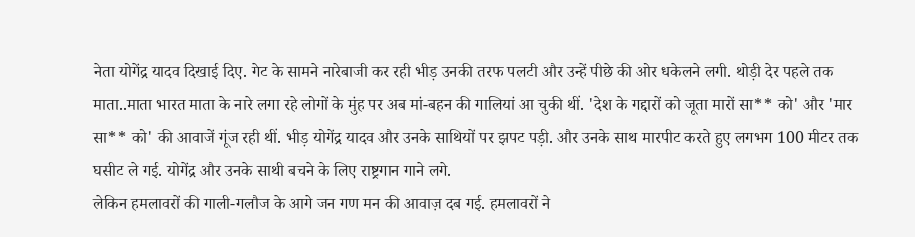नेता योगेंद्र यादव दिखाई दिए. गेट के सामने नारेबाजी कर रही भीड़ उनकी तरफ पलटी और उन्हें पीछे की ओर धकेलने लगी. थोड़ी देर पहले तक माता..माता भारत माता के नारे लगा रहे लोगों के मुंह पर अब मां-बहन की गालियां आ चुकी थीं. 'देश के गद्दारों को जूता मारों सा** को' और 'मार सा** को' की आवाजें गूंज रही थीं. भीड़ योगेंद्र यादव और उनके साथियों पर झपट पड़ी. और उनके साथ मारपीट करते हुए लगभग 100 मीटर तक घसीट ले गई. योगेंद्र और उनके साथी बचने के लिए राष्ट्रगान गाने लगे.
लेकिन हमलावरों की गाली-गलौज के आगे जन गण मन की आवाज़ दब गई. हमलावरों ने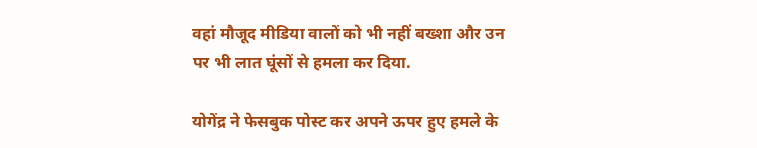वहां मौजूद मीडिया वालों को भी नहीं बख्शा और उन पर भी लात घूंसों से हमला कर दिया.

योगेंद्र ने फेसबुक पोस्ट कर अपने ऊपर हुए हमले के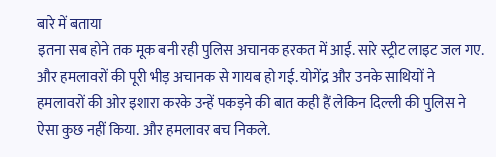बारे में बताया
इतना सब होने तक मूक बनी रही पुलिस अचानक हरकत में आई. सारे स्ट्रीट लाइट जल गए. और हमलावरों की पूरी भीड़ अचानक से गायब हो गई. योगेंद्र और उनके साथियों ने हमलावरों की ओर इशारा करके उन्हें पकड़ने की बात कही हैं लेकिन दिल्ली की पुलिस ने ऐसा कुछ नहीं किया. और हमलावर बच निकले.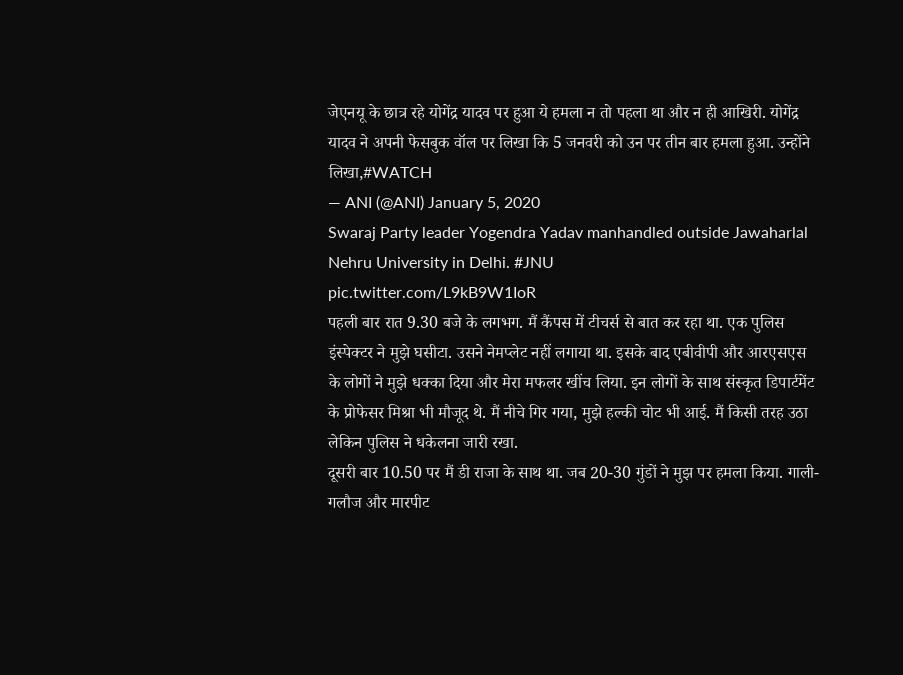जेएनयू के छात्र रहे योगेंद्र यादव पर हुआ ये हमला न तो पहला था और न ही आखिरी. योगेंद्र यादव ने अपनी फेसबुक वॉल पर लिखा कि 5 जनवरी को उन पर तीन बार हमला हुआ. उन्होंने लिखा,#WATCH
— ANI (@ANI) January 5, 2020
Swaraj Party leader Yogendra Yadav manhandled outside Jawaharlal Nehru University in Delhi. #JNU
pic.twitter.com/L9kB9W1IoR
पहली बार रात 9.30 बजे के लगभग. मैं कैंपस में टीचर्स से बात कर रहा था. एक पुलिस इंस्पेक्टर ने मुझे घसीटा. उसने नेमप्लेट नहीं लगाया था. इसके बाद एबीवीपी और आरएसएस के लोगों ने मुझे धक्का दिया और मेरा मफलर खींच लिया. इन लोगों के साथ संस्कृत डिपार्टमेंट के प्रोफेसर मिश्रा भी मौजूद थे. मैं नीचे गिर गया, मुझे हल्की चोट भी आई. मैं किसी तरह उठा लेकिन पुलिस ने धकेलना जारी रखा.
दूसरी बार 10.50 पर मैं डी राजा के साथ था. जब 20-30 गुंडों ने मुझ पर हमला किया. गाली-गलौज और मारपीट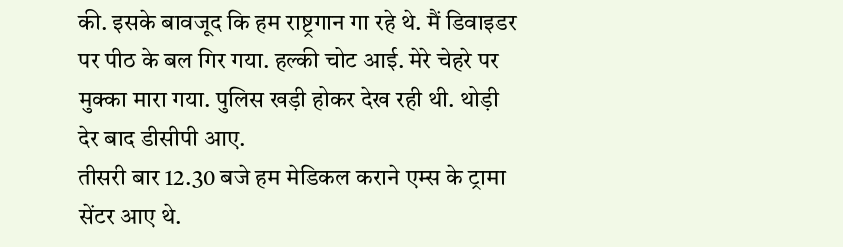की. इसके बावजूद कि हम राष्ट्रगान गा रहे थे. मैं डिवाइडर पर पीठ के बल गिर गया. हल्की चोट आई. मेरे चेहरे पर मुक्का मारा गया. पुलिस खड़ी होकर देख रही थी. थोड़ी देर बाद डीसीपी आए.
तीसरी बार 12.30 बजे हम मेडिकल कराने एम्स के ट्रामा सेंटर आए थे.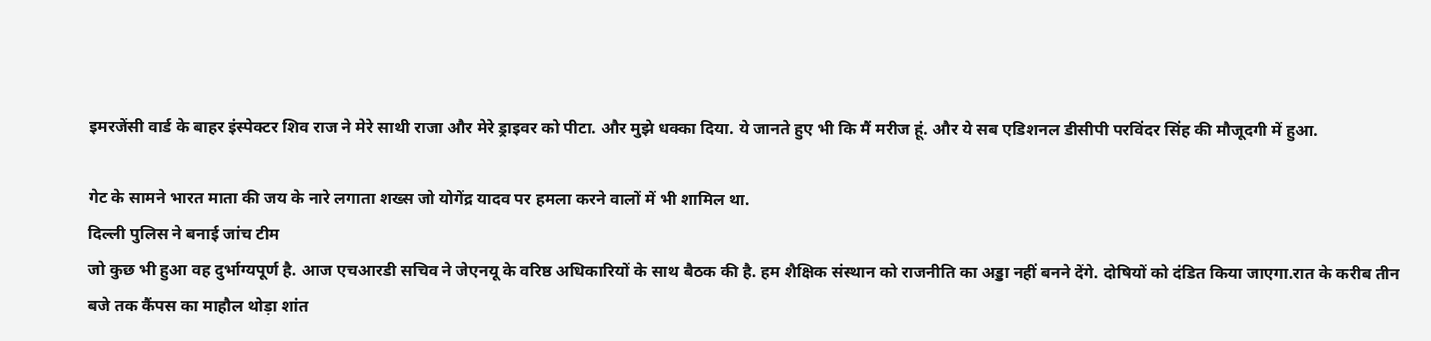इमरजेंसी वार्ड के बाहर इंस्पेक्टर शिव राज ने मेरे साथी राजा और मेरे ड्राइवर को पीटा. और मुझे धक्का दिया. ये जानते हुए भी कि मैं मरीज हूं. और ये सब एडिशनल डीसीपी परविंदर सिंह की मौजूदगी में हुआ.

गेट के सामने भारत माता की जय के नारे लगाता शख्स जो योगेंद्र यादव पर हमला करने वालों में भी शामिल था.
दिल्ली पुलिस ने बनाई जांच टीम
जो कुछ भी हुआ वह दुर्भाग्यपूर्ण है. आज एचआरडी सचिव ने जेएनयू के वरिष्ठ अधिकारियों के साथ बैठक की है. हम शैक्षिक संस्थान को राजनीति का अड्डा नहीं बनने देंगे. दोषियों को दंडित किया जाएगा.रात के करीब तीन बजे तक कैंपस का माहौल थोड़ा शांत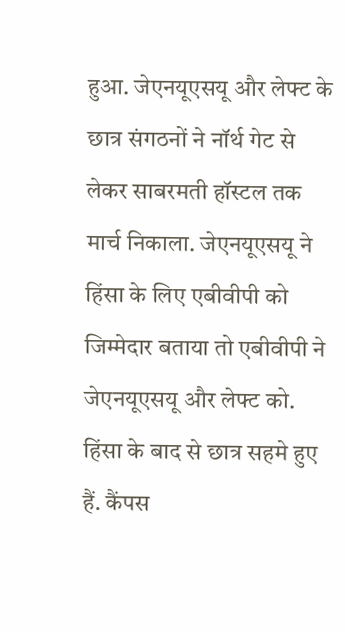हुआ. जेएनयूएसयू और लेफ्ट के छात्र संगठनों ने नॉर्थ गेट से लेकर साबरमती हॉस्टल तक मार्च निकाला. जेएनयूएसयू ने हिंसा के लिए एबीवीपी को जिम्मेदार बताया तो एबीवीपी ने जेएनयूएसयू और लेफ्ट को. हिंसा के बाद से छात्र सहमे हुए हैं. कैंपस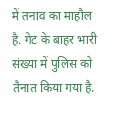में तनाव का माहौल है. गेट के बाहर भारी संख्या में पुलिस को तैनात किया गया है.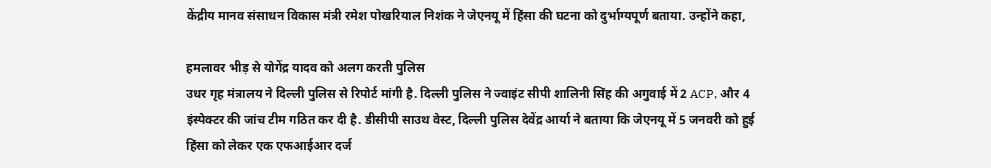केंद्रीय मानव संसाधन विकास मंत्री रमेश पोखरियाल निशंक ने जेएनयू में हिंसा की घटना को दुर्भाग्यपूर्ण बताया. उन्होंने कहा,

हमलावर भीड़ से योगेंद्र यादव को अलग करती पुलिस
उधर गृह मंत्रालय ने दिल्ली पुलिस से रिपोर्ट मांगी है. दिल्ली पुलिस ने ज्वाइंट सीपी शालिनी सिंह की अगुवाई में 2 ACP, और 4 इंस्पेक्टर की जांच टीम गठित कर दी है. डीसीपी साउथ वेस्ट, दिल्ली पुलिस देवेंद्र आर्या ने बताया कि जेएनयू में 5 जनवरी को हुई हिंसा को लेकर एक एफआईआर दर्ज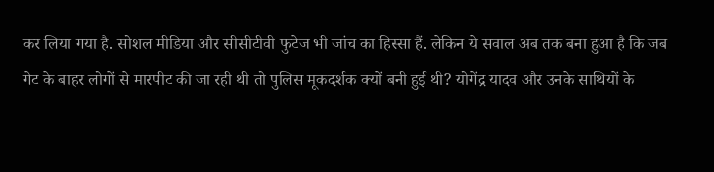कर लिया गया है. सोशल मीडिया और सीसीटीवी फुटेज भी जांच का हिस्सा हैं. लेकिन ये सवाल अब तक बना हुआ है कि जब गेट के बाहर लोगों से मारपीट की जा रही थी तो पुलिस मूकदर्शक क्यों बनी हुई थी? योगेंद्र यादव और उनके साथियों के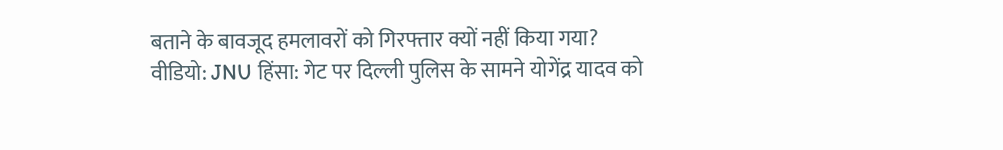बताने के बावजूद हमलावरों को गिरफ्तार क्यों नहीं किया गया?
वीडियो: JNU हिंसा: गेट पर दिल्ली पुलिस के सामने योगेंद्र यादव को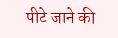पीटे जाने की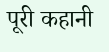पूरी कहानी